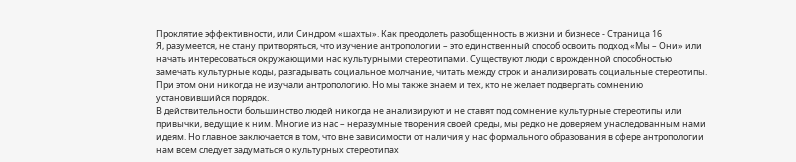Проклятие эффективности, или Синдром «шахты». Как преодолеть разобщенность в жизни и бизнесе - Страница 16
Я, разумеется, не стану притворяться, что изучение антропологии – это единственный способ освоить подход «Мы – Они» или начать интересоваться окружающими нас культурными стереотипами. Существуют люди с врожденной способностью замечать культурные коды, разгадывать социальное молчание, читать между строк и анализировать социальные стереотипы. При этом они никогда не изучали антропологию. Но мы также знаем и тех, кто не желает подвергать сомнению установившийся порядок.
В действительности большинство людей никогда не анализируют и не ставят под сомнение культурные стереотипы или привычки, ведущие к ним. Многие из нас – неразумные творения своей среды, мы редко не доверяем унаследованным нами идеям. Но главное заключается в том, что вне зависимости от наличия у нас формального образования в сфере антропологии нам всем следует задуматься о культурных стереотипах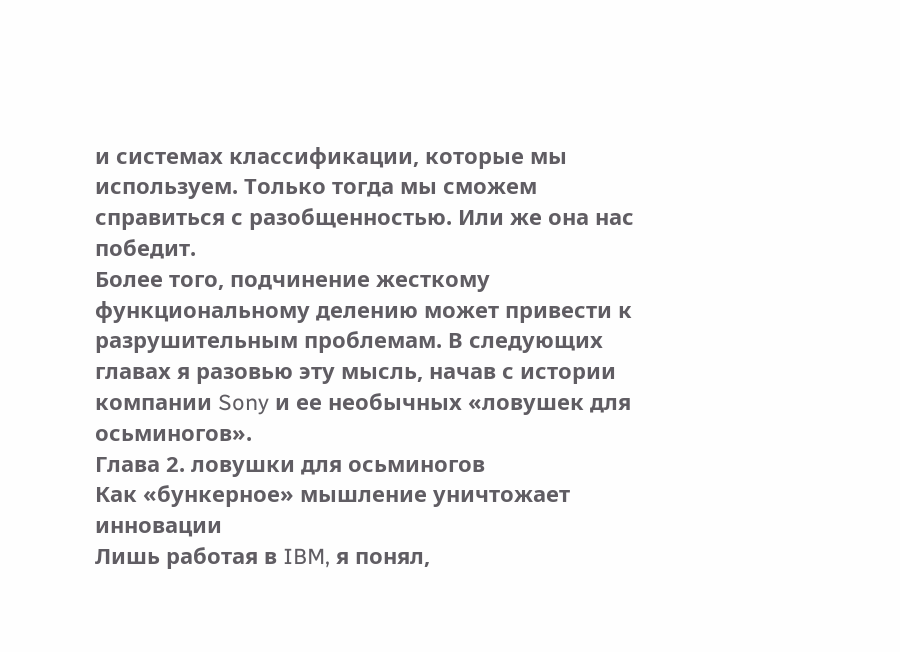и системах классификации, которые мы используем. Только тогда мы сможем справиться с разобщенностью. Или же она нас победит.
Более того, подчинение жесткому функциональному делению может привести к разрушительным проблемам. В следующих главах я разовью эту мысль, начав с истории компании Sony и ее необычных «ловушек для осьминогов».
Глава 2. ловушки для осьминогов
Как «бункерное» мышление уничтожает инновации
Лишь работая в IBM, я понял,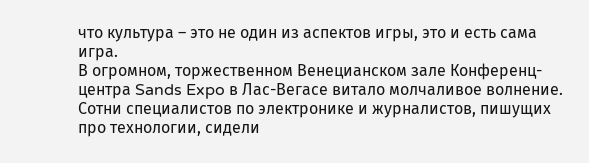что культура – это не один из аспектов игры, это и есть сама игра.
В огромном, торжественном Венецианском зале Конференц-центра Sands Expo в Лас-Вегасе витало молчаливое волнение. Сотни специалистов по электронике и журналистов, пишущих про технологии, сидели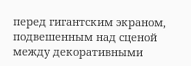перед гигантским экраном, подвешенным над сценой между декоративными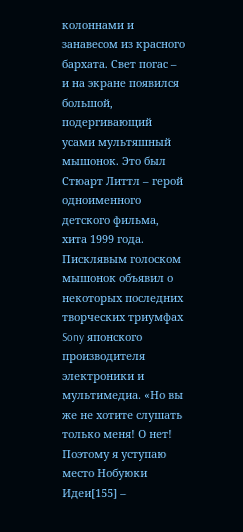колоннами и занавесом из красного бархата. Свет погас – и на экране появился большой, подергивающий усами мультяшный мышонок. Это был Стюарт Литтл – герой одноименного детского фильма, хита 1999 года.
Писклявым голоском мышонок объявил о некоторых последних творческих триумфах Sony японского производителя электроники и мультимедиа. «Но вы же не хотите слушать только меня! О нет! Поэтому я уступаю место Нобуюки Идеи[155] –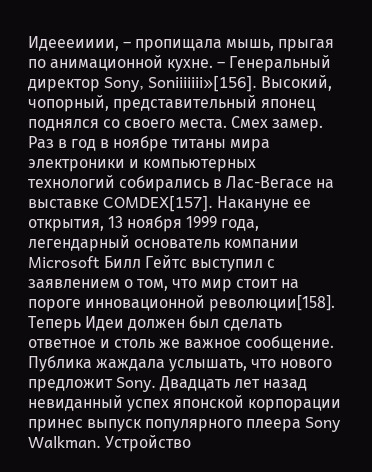Идеееииии, – пропищала мышь, прыгая по анимационной кухне. – Генеральный директор Sony, Soniiiiiii»[156]. Высокий, чопорный, представительный японец поднялся со своего места. Смех замер. Раз в год в ноябре титаны мира электроники и компьютерных технологий собирались в Лас-Вегасе на выставке COMDEX[157]. Накануне ее открытия, 13 ноября 1999 года, легендарный основатель компании Microsoft Билл Гейтс выступил с заявлением о том, что мир стоит на пороге инновационной революции[158].
Теперь Идеи должен был сделать ответное и столь же важное сообщение. Публика жаждала услышать, что нового предложит Sony. Двадцать лет назад невиданный успех японской корпорации принес выпуск популярного плеера Sony Walkman. Устройство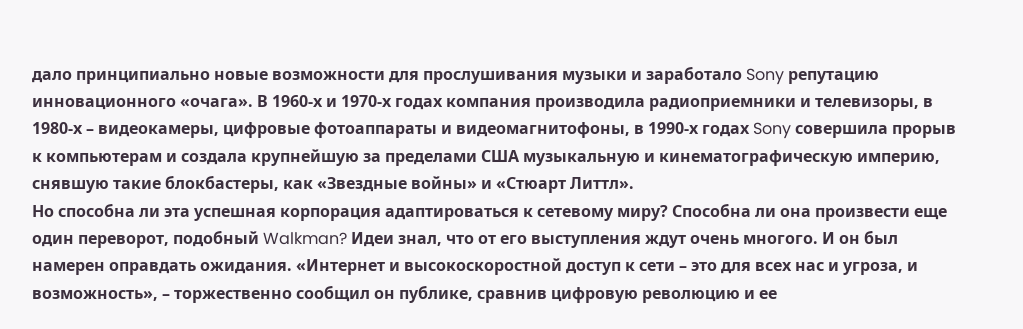дало принципиально новые возможности для прослушивания музыки и заработало Sony репутацию инновационного «очага». В 1960-х и 1970-х годах компания производила радиоприемники и телевизоры, в 1980-х – видеокамеры, цифровые фотоаппараты и видеомагнитофоны, в 1990-х годах Sony совершила прорыв к компьютерам и создала крупнейшую за пределами США музыкальную и кинематографическую империю, снявшую такие блокбастеры, как «Звездные войны» и «Стюарт Литтл».
Но способна ли эта успешная корпорация адаптироваться к сетевому миру? Способна ли она произвести еще один переворот, подобный Walkman? Идеи знал, что от его выступления ждут очень многого. И он был намерен оправдать ожидания. «Интернет и высокоскоростной доступ к сети – это для всех нас и угроза, и возможность», – торжественно сообщил он публике, сравнив цифровую революцию и ее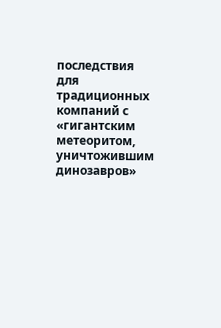последствия для традиционных компаний с «гигантским метеоритом, уничтожившим динозавров»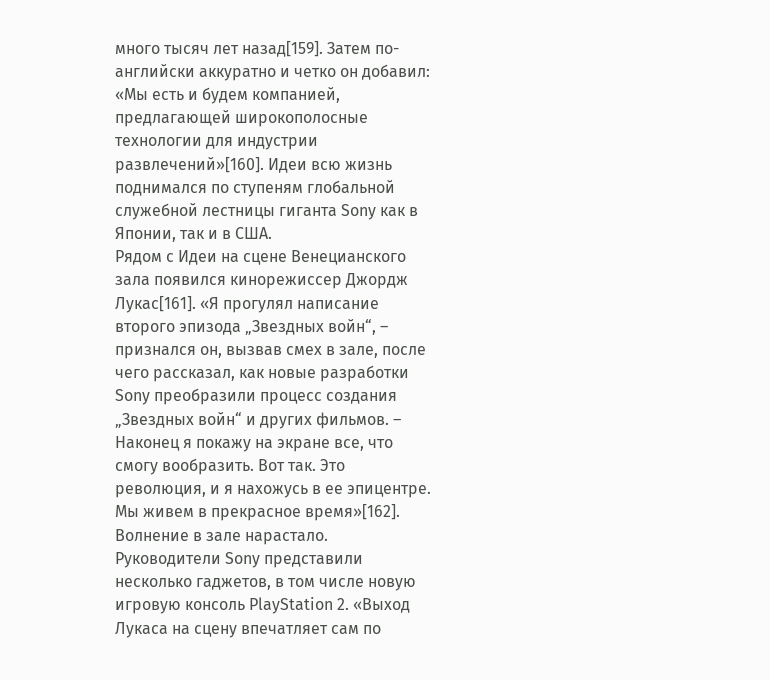много тысяч лет назад[159]. Затем по-английски аккуратно и четко он добавил: «Мы есть и будем компанией, предлагающей широкополосные технологии для индустрии развлечений»[160]. Идеи всю жизнь поднимался по ступеням глобальной служебной лестницы гиганта Sony как в Японии, так и в США.
Рядом с Идеи на сцене Венецианского зала появился кинорежиссер Джордж Лукас[161]. «Я прогулял написание второго эпизода „Звездных войн“, – признался он, вызвав смех в зале, после чего рассказал, как новые разработки Sony преобразили процесс создания „Звездных войн“ и других фильмов. – Наконец я покажу на экране все, что смогу вообразить. Вот так. Это революция, и я нахожусь в ее эпицентре. Мы живем в прекрасное время»[162].
Волнение в зале нарастало. Руководители Sony представили несколько гаджетов, в том числе новую игровую консоль PlayStation 2. «Выход Лукаса на сцену впечатляет сам по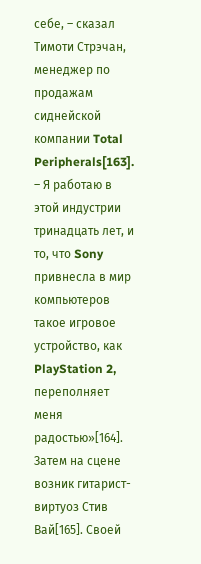себе, – сказал Тимоти Стрэчан, менеджер по продажам сиднейской компании Total Peripherals[163]. – Я работаю в этой индустрии тринадцать лет, и то, что Sony привнесла в мир компьютеров такое игровое устройство, как PlayStation 2, переполняет меня радостью»[164]. Затем на сцене возник гитарист-виртуоз Стив Вай[165]. Своей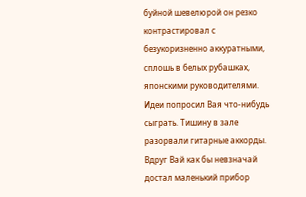буйной шевелюрой он резко контрастировал с безукоризненно аккуратными, сплошь в белых рубашках, японскими руководителями. Идеи попросил Вая что-нибудь сыграть. Тишину в зале разорвали гитарные аккорды. Вдруг Вай как бы невзначай достал маленький прибор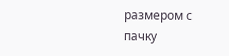размером с пачку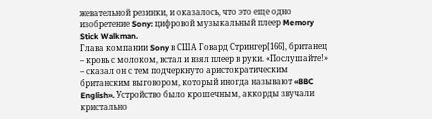жевательной резинки, и оказалось, что это еще одно изобретение Sony: цифровой музыкальный плеер Memory Stick Walkman.
Глава компании Sony в США Говард Стрингер[166], британец – кровь с молоком, встал и взял плеер в руки. «Послушайте!» – сказал он с тем подчеркнуто аристократическим британским выговором, который иногда называют «BBC English». Устройство было крошечным, аккорды звучали кристально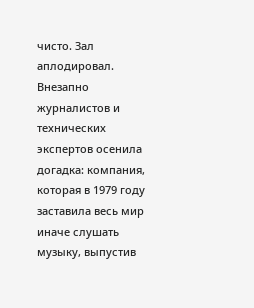чисто. Зал аплодировал. Внезапно журналистов и технических экспертов осенила догадка: компания, которая в 1979 году заставила весь мир иначе слушать музыку, выпустив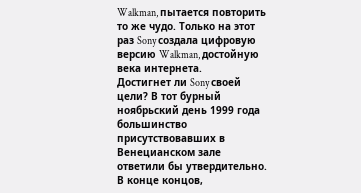Walkman, пытается повторить то же чудо. Только на этот раз Sony создала цифровую версию Walkman, достойную века интернета.
Достигнет ли Sony своей цели? В тот бурный ноябрьский день 1999 года большинство присутствовавших в Венецианском зале ответили бы утвердительно. В конце концов,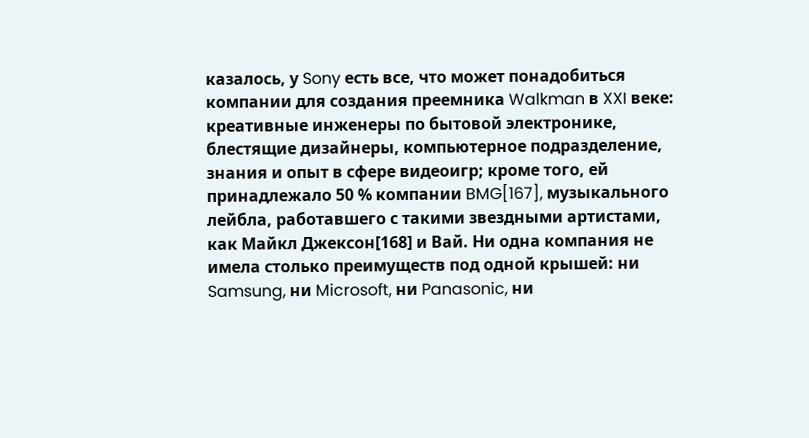казалось, у Sony есть все, что может понадобиться компании для создания преемника Walkman в XXI веке: креативные инженеры по бытовой электронике, блестящие дизайнеры, компьютерное подразделение, знания и опыт в сфере видеоигр; кроме того, ей принадлежало 50 % компании BMG[167], музыкального лейбла, работавшего с такими звездными артистами, как Майкл Джексон[168] и Вай. Ни одна компания не имела столько преимуществ под одной крышей: ни Samsung, ни Microsoft, ни Panasonic, ни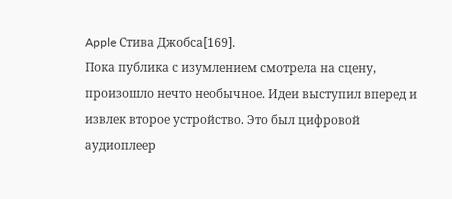Apple Стива Джобса[169].
Пока публика с изумлением смотрела на сцену, произошло нечто необычное. Идеи выступил вперед и извлек второе устройство. Это был цифровой аудиоплеер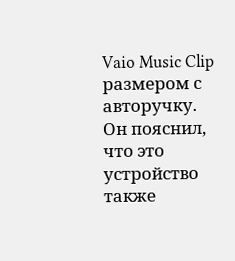Vaio Music Clip размером с авторучку. Он пояснил, что это устройство также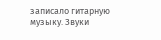записало гитарную музыку. Звуки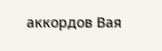аккордов Вая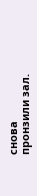снова пронзили зал.